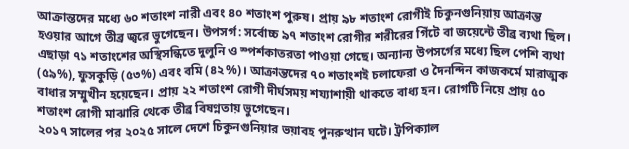আক্রান্তদের মধ্যে ৬০ শতাংশ নারী এবং ৪০ শতাংশ পুরুষ। প্রায় ৯৮ শতাংশ রোগীই চিকুনগুনিয়ায় আক্রান্ত হওয়ার আগে তীব্র জ্বরে ভুগেছেন। উপসর্গ: সর্বোচ্চ ৯৭ শতাংশ রোগীর শরীরের গিঁটে বা জয়েন্টে তীব্র ব্যথা ছিল। এছাড়া ৭১ শতাংশের অস্থিসন্ধিতে দুলুনি ও স্পর্শকাতরতা পাওয়া গেছে। অন্যান্য উপসর্গের মধ্যে ছিল পেশি ব্যথা (৫৯%), ফুসকুড়ি (৫৩%) এবং বমি (৪২%)। আক্রান্তদের ৭০ শতাংশই চলাফেরা ও দৈনন্দিন কাজকর্মে মারাত্মক বাধার সম্মুখীন হয়েছেন। প্রায় ২২ শতাংশ রোগী দীর্ঘসময় শয্যাশায়ী থাকতে বাধ্য হন। রোগটি নিয়ে প্রায় ৫০ শতাংশ রোগী মাঝারি থেকে তীব্র বিষণ্নতায় ভুগেছেন।
২০১৭ সালের পর ২০২৫ সালে দেশে চিকুনগুনিয়ার ভয়াবহ পুনরুত্থান ঘটে। ট্রপিক্যাল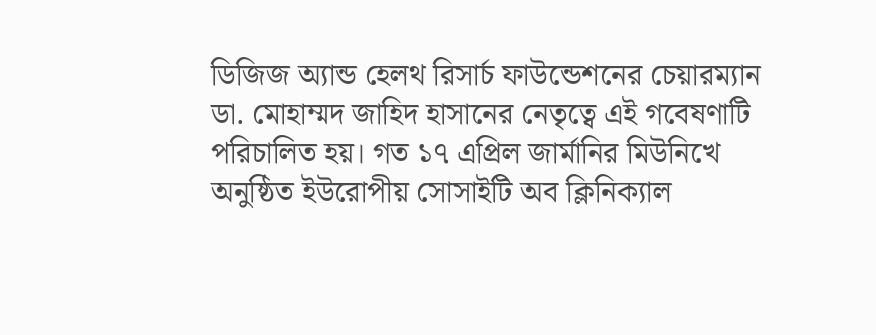ডিজিজ অ্যান্ড হেলথ রিসার্চ ফাউন্ডেশনের চেয়ারম্যান ডা. মোহাম্মদ জাহিদ হাসানের নেতৃত্বে এই গবেষণাটি পরিচালিত হয়। গত ১৭ এপ্রিল জার্মানির মিউনিখে অনুষ্ঠিত ইউরোপীয় সোসাইটি অব ক্লিনিক্যাল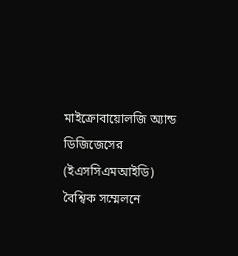মাইক্রোবায়োলজি অ্যান্ড ডিজিজেসের (ইএসসিএমআইডি) বৈশ্বিক সম্মেলনে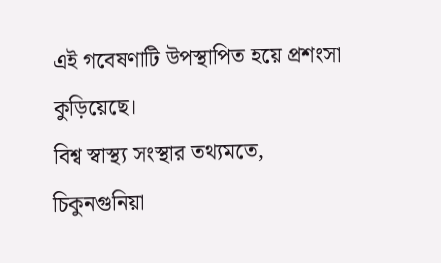এই গবেষণাটি উপস্থাপিত হয়ে প্রশংসা কুড়িয়েছে।
বিশ্ব স্বাস্থ্য সংস্থার তথ্যমতে, চিকুনগুনিয়া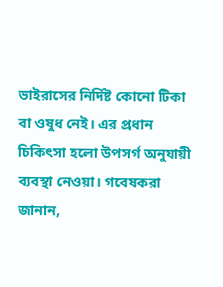ভাইরাসের নির্দিষ্ট কোনো টিকা বা ওষুধ নেই। এর প্রধান চিকিৎসা হলো উপসর্গ অনুযায়ী ব্যবস্থা নেওয়া। গবেষকরা জানান,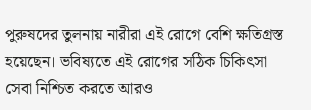পুরুষদের তুলনায় নারীরা এই রোগে বেশি ক্ষতিগ্রস্ত হয়েছেন। ভবিষ্যতে এই রোগের সঠিক চিকিৎসা সেবা নিশ্চিত করতে আরও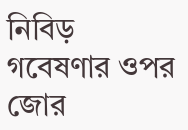নিবিড় গবেষণার ওপর জোর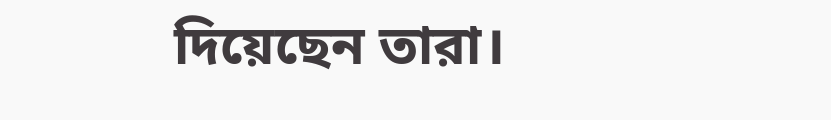দিয়েছেন তারা।